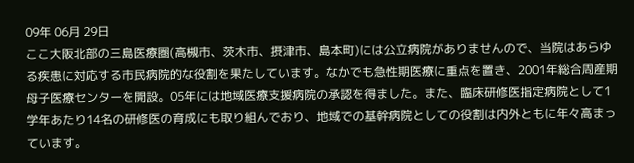09年 06月 29日
ここ大阪北部の三島医療圏(高槻市、茨木市、摂津市、島本町)には公立病院がありませんので、当院はあらゆる疾患に対応する市民病院的な役割を果たしています。なかでも急性期医療に重点を置き、2001年総合周産期母子医療センターを開設。05年には地域医療支援病院の承認を得ました。また、臨床研修医指定病院として1学年あたり14名の研修医の育成にも取り組んでおり、地域での基幹病院としての役割は内外ともに年々高まっています。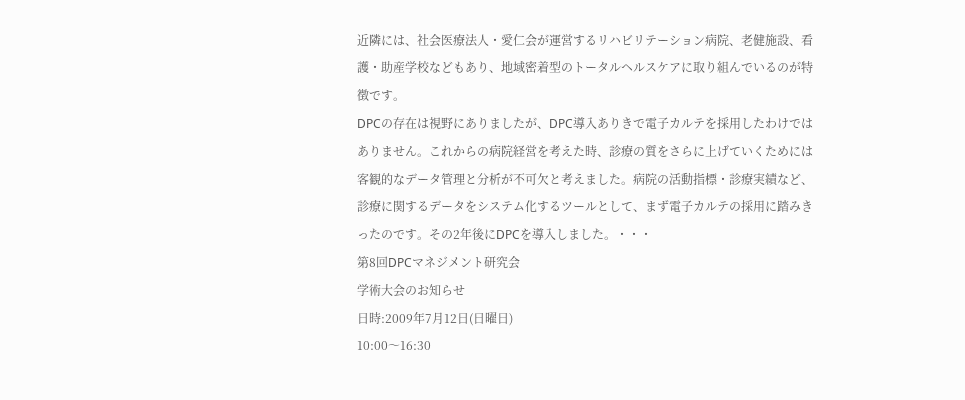近隣には、社会医療法人・愛仁会が運営するリハビリテーション病院、老健施設、看護・助産学校などもあり、地域密着型のトータルヘルスケアに取り組んでいるのが特徴です。
DPCの存在は視野にありましたが、DPC導入ありきで電子カルテを採用したわけではありません。これからの病院経営を考えた時、診療の質をさらに上げていくためには客観的なデータ管理と分析が不可欠と考えました。病院の活動指標・診療実績など、診療に関するデータをシステム化するツールとして、まず電子カルテの採用に踏みきったのです。その2年後にDPCを導入しました。・・・
第8回DPCマネジメント研究会
学術大会のお知らせ
日時:2009年7月12日(日曜日)
10:00〜16:30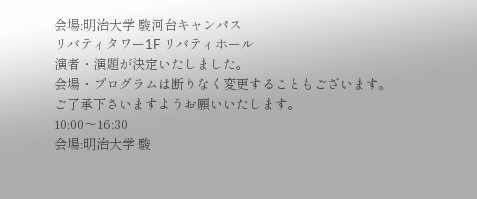会場:明治大学 駿河台キャンパス
リバティタワー1F リバティホール
演者・演題が決定いたしました。
会場・プログラムは断りなく変更することもございます。
ご了承下さいますようお願いいたします。
10:00〜16:30
会場:明治大学 駿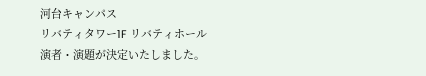河台キャンパス
リバティタワー1F リバティホール
演者・演題が決定いたしました。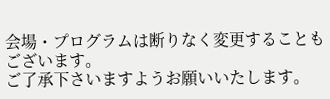会場・プログラムは断りなく変更することもございます。
ご了承下さいますようお願いいたします。